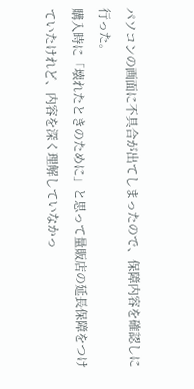パソコンの画面に不具合が出てしまったので、保障内容を確認しに行った。
購入時に「壊れたときのために」と思って量販店の延長保障をつけていたけれど、内容を深く理解していなかっ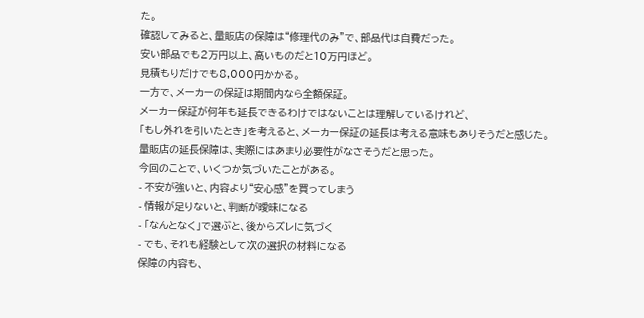た。
確認してみると、量販店の保障は“修理代のみ”で、部品代は自費だった。
安い部品でも2万円以上、高いものだと10万円ほど。
見積もりだけでも8,000円かかる。
一方で、メーカーの保証は期間内なら全額保証。
メーカー保証が何年も延長できるわけではないことは理解しているけれど、
「もし外れを引いたとき」を考えると、メーカー保証の延長は考える意味もありそうだと感じた。
量販店の延長保障は、実際にはあまり必要性がなさそうだと思った。
今回のことで、いくつか気づいたことがある。
- 不安が強いと、内容より“安心感”を買ってしまう
- 情報が足りないと、判断が曖昧になる
- 「なんとなく」で選ぶと、後からズレに気づく
- でも、それも経験として次の選択の材料になる
保障の内容も、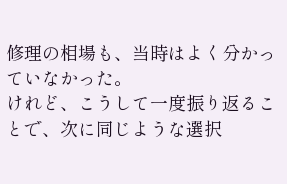修理の相場も、当時はよく分かっていなかった。
けれど、こうして一度振り返ることで、次に同じような選択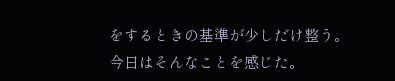をするときの基準が少しだけ整う。
今日はそんなことを感じた。